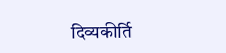दिव्यकीर्ति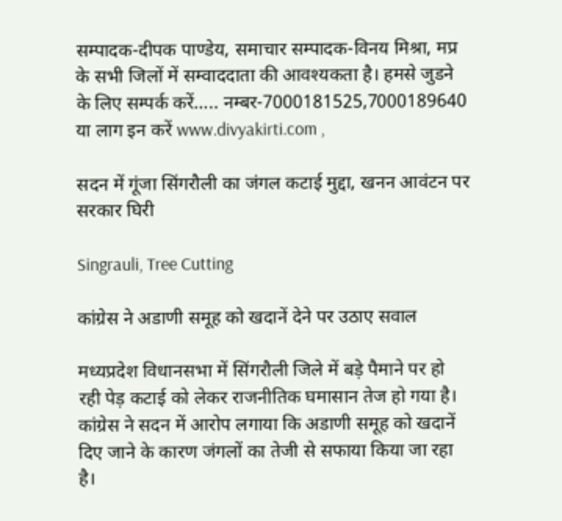सम्पादक-दीपक पाण्डेय, समाचार सम्पादक-विनय मिश्रा, मप्र के सभी जिलों में सम्वाददाता की आवश्यकता है। हमसे जुडने के लिए सम्पर्क करें….. नम्बर-7000181525,7000189640 या लाग इन करें www.divyakirti.com ,

सदन में गूंजा सिंगरौली का जंगल कटाई मुद्दा, खनन आवंटन पर सरकार घिरी

Singrauli, Tree Cutting

कांग्रेस ने अडाणी समूह को खदानें देने पर उठाए सवाल

मध्यप्रदेश विधानसभा में सिंगरौली जिले में बड़े पैमाने पर हो रही पेड़ कटाई को लेकर राजनीतिक घमासान तेज हो गया है। कांग्रेस ने सदन में आरोप लगाया कि अडाणी समूह को खदानें दिए जाने के कारण जंगलों का तेजी से सफाया किया जा रहा है।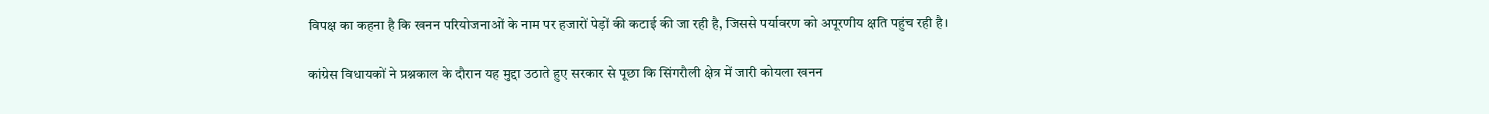विपक्ष का कहना है कि खनन परियोजनाओं के नाम पर हजारों पेड़ों की कटाई की जा रही है, जिससे पर्यावरण को अपूरणीय क्षति पहुंच रही है।

कांग्रेस विधायकों ने प्रश्नकाल के दौरान यह मुद्दा उठाते हुए सरकार से पूछा कि सिंगरौली क्षेत्र में जारी कोयला खनन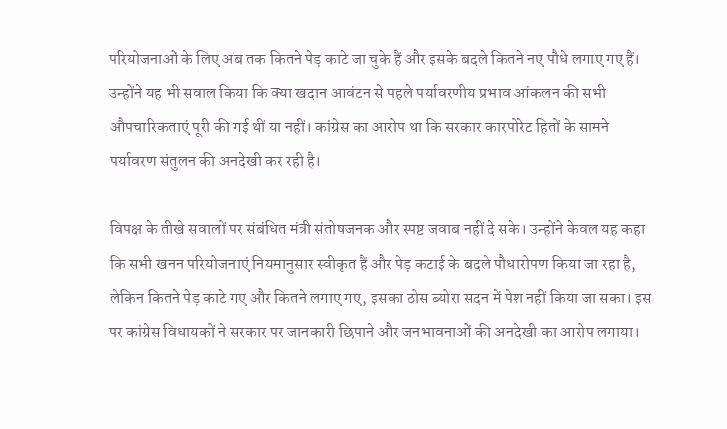परियोजनाओं के लिए अब तक कितने पेड़ काटे जा चुके हैं और इसके बदले कितने नए पौधे लगाए गए हैं। उन्होंने यह भी सवाल किया कि क्या खदान आवंटन से पहले पर्यावरणीय प्रभाव आंकलन की सभी औपचारिकताएं पूरी की गई थीं या नहीं। कांग्रेस का आरोप था कि सरकार कारपोरेट हितों के सामने पर्यावरण संतुलन की अनदेखी कर रही है।

विपक्ष के तीखे सवालों पर संबंधित मंत्री संतोषजनक और स्पष्ट जवाब नहीं दे सके। उन्होंने केवल यह कहा कि सभी खनन परियोजनाएं नियमानुसार स्वीकृत हैं और पेड़ कटाई के बदले पौधारोपण किया जा रहा है, लेकिन कितने पेड़ काटे गए और कितने लगाए गए, इसका ठोस ब्योरा सदन में पेश नहीं किया जा सका। इस पर कांग्रेस विधायकों ने सरकार पर जानकारी छिपाने और जनभावनाओं की अनदेखी का आरोप लगाया।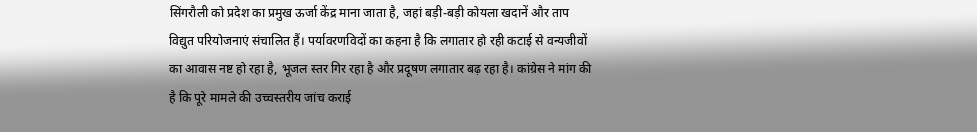सिंगरौली को प्रदेश का प्रमुख ऊर्जा केंद्र माना जाता है, जहां बड़ी-बड़ी कोयला खदानें और ताप विद्युत परियोजनाएं संचालित हैं। पर्यावरणविदों का कहना है कि लगातार हो रही कटाई से वन्यजीवों का आवास नष्ट हो रहा है, भूजल स्तर गिर रहा है और प्रदूषण लगातार बढ़ रहा है। कांग्रेस ने मांग की है कि पूरे मामले की उच्चस्तरीय जांच कराई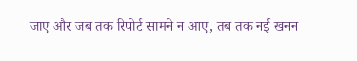जाए और जब तक रिपोर्ट सामने न आए, तब तक नई खनन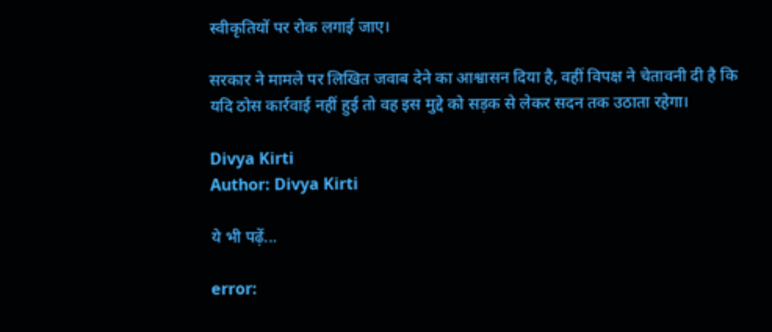स्वीकृतियों पर रोक लगाई जाए।

सरकार ने मामले पर लिखित जवाब देने का आश्वासन दिया है, वहीं विपक्ष ने चेतावनी दी है कि यदि ठोस कार्रवाई नहीं हुई तो वह इस मुद्दे को सड़क से लेकर सदन तक उठाता रहेगा।

Divya Kirti
Author: Divya Kirti

ये भी पढ़ें...

error: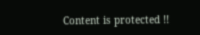Content is protected !!